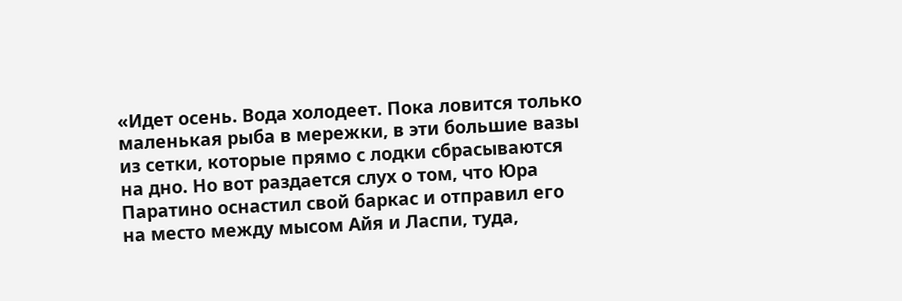«Идет осень. Вода холодеет. Пока ловится только маленькая рыба в мережки, в эти большие вазы из сетки, которые прямо с лодки сбрасываются на дно. Но вот раздается слух о том, что Юра Паратино оснастил свой баркас и отправил его на место между мысом Айя и Ласпи, туда,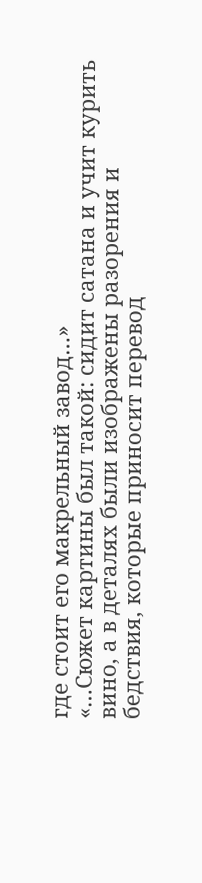где стоит его макрельный завод…»
«…Сюжет картины был такой: сидит сатана и учит курить вино, а в деталях были изображены разорения и бедствия, которые приносит перевод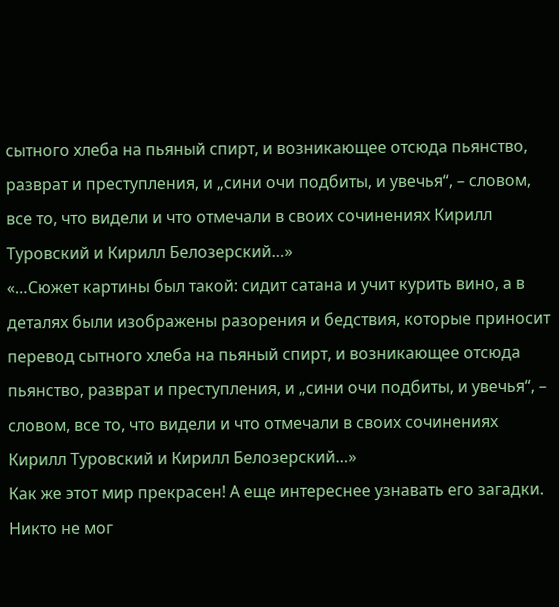сытного хлеба на пьяный спирт, и возникающее отсюда пьянство, разврат и преступления, и „сини очи подбиты, и увечья“, – словом, все то, что видели и что отмечали в своих сочинениях Кирилл Туровский и Кирилл Белозерский…»
«…Сюжет картины был такой: сидит сатана и учит курить вино, а в деталях были изображены разорения и бедствия, которые приносит перевод сытного хлеба на пьяный спирт, и возникающее отсюда пьянство, разврат и преступления, и „сини очи подбиты, и увечья“, – словом, все то, что видели и что отмечали в своих сочинениях Кирилл Туровский и Кирилл Белозерский…»
Как же этот мир прекрасен! А еще интереснее узнавать его загадки. Никто не мог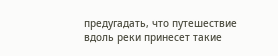предугадать, что путешествие вдоль реки принесет такие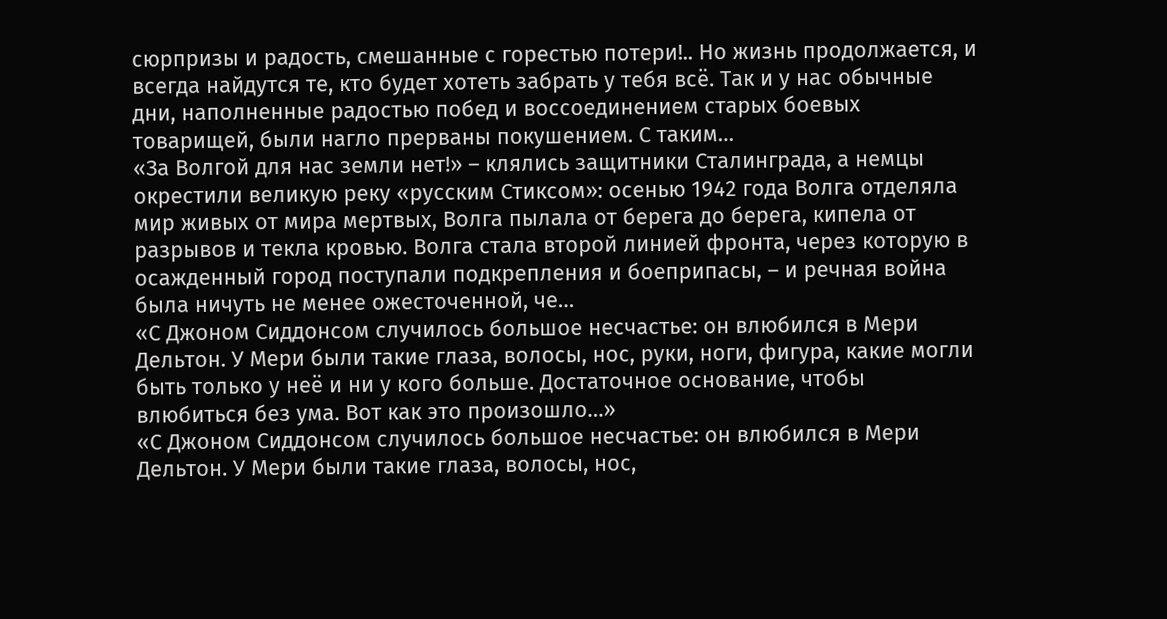сюрпризы и радость, смешанные с горестью потери!.. Но жизнь продолжается, и всегда найдутся те, кто будет хотеть забрать у тебя всё. Так и у нас обычные дни, наполненные радостью побед и воссоединением старых боевых товарищей, были нагло прерваны покушением. С таким…
«За Волгой для нас земли нет!» – клялись защитники Сталинграда, а немцы окрестили великую реку «русским Стиксом»: осенью 1942 года Волга отделяла мир живых от мира мертвых, Волга пылала от берега до берега, кипела от разрывов и текла кровью. Волга стала второй линией фронта, через которую в осажденный город поступали подкрепления и боеприпасы, – и речная война была ничуть не менее ожесточенной, че…
«С Джоном Сиддонсом случилось большое несчастье: он влюбился в Мери Дельтон. У Мери были такие глаза, волосы, нос, руки, ноги, фигура, какие могли быть только у неё и ни у кого больше. Достаточное основание, чтобы влюбиться без ума. Вот как это произошло…»
«С Джоном Сиддонсом случилось большое несчастье: он влюбился в Мери Дельтон. У Мери были такие глаза, волосы, нос,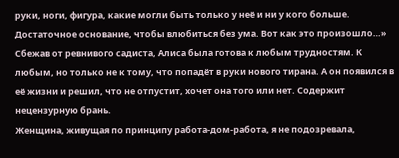руки, ноги, фигура, какие могли быть только у неё и ни у кого больше. Достаточное основание, чтобы влюбиться без ума. Вот как это произошло…»
Сбежав от ревнивого садиста, Алиса была готова к любым трудностям. К любым, но только не к тому, что попадёт в руки нового тирана. А он появился в её жизни и решил, что не отпустит, хочет она того или нет. Содержит нецензурную брань.
Женщина, живущая по принципу работа-дом-работа, я не подозревала,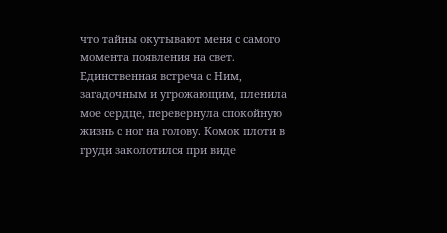что тайны окутывают меня с самого момента появления на свет. Единственная встреча с Ним, загадочным и угрожающим, пленила мое сердце, перевернула спокойную жизнь с ног на голову. Комок плоти в груди заколотился при виде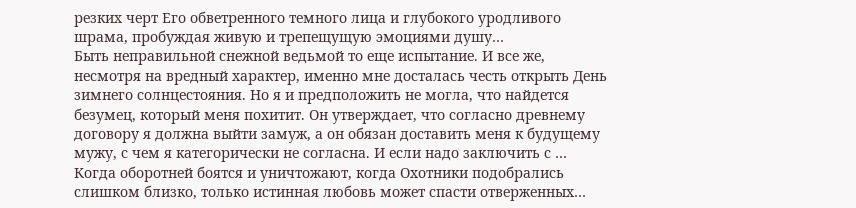резких черт Его обветренного темного лица и глубокого уродливого шрама, пробуждая живую и трепещущую эмоциями душу…
Быть неправильной снежной ведьмой то еще испытание. И все же, несмотря на вредный характер, именно мне досталась честь открыть День зимнего солнцестояния. Но я и предположить не могла, что найдется безумец, который меня похитит. Он утверждает, что согласно древнему договору я должна выйти замуж, а он обязан доставить меня к будущему мужу, с чем я категорически не согласна. И если надо заключить с …
Когда оборотней боятся и уничтожают, когда Охотники подобрались слишком близко, только истинная любовь может спасти отверженных…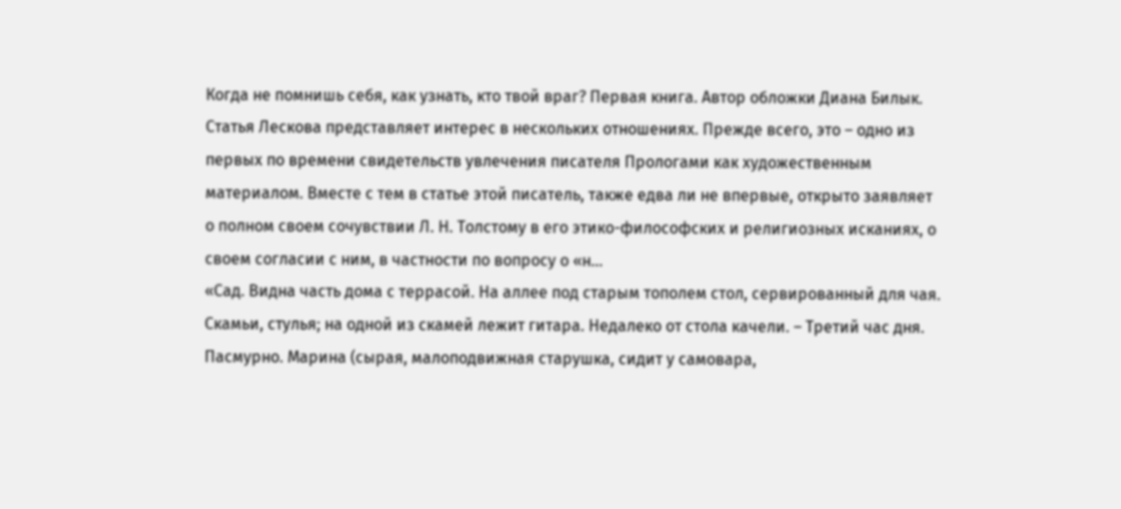Когда не помнишь себя, как узнать, кто твой враг? Первая книга. Автор обложки Диана Билык.
Статья Лескова представляет интерес в нескольких отношениях. Прежде всего, это – одно из первых по времени свидетельств увлечения писателя Прологами как художественным материалом. Вместе с тем в статье этой писатель, также едва ли не впервые, открыто заявляет о полном своем сочувствии Л. Н. Толстому в его этико-философских и религиозных исканиях, о своем согласии с ним, в частности по вопросу о «н…
«Сад. Видна часть дома с террасой. На аллее под старым тополем стол, сервированный для чая. Скамьи, стулья; на одной из скамей лежит гитара. Недалеко от стола качели. – Третий час дня. Пасмурно. Марина (сырая, малоподвижная старушка, сидит у самовара,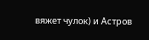вяжет чулок) и Астров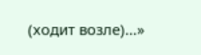(ходит возле)…»